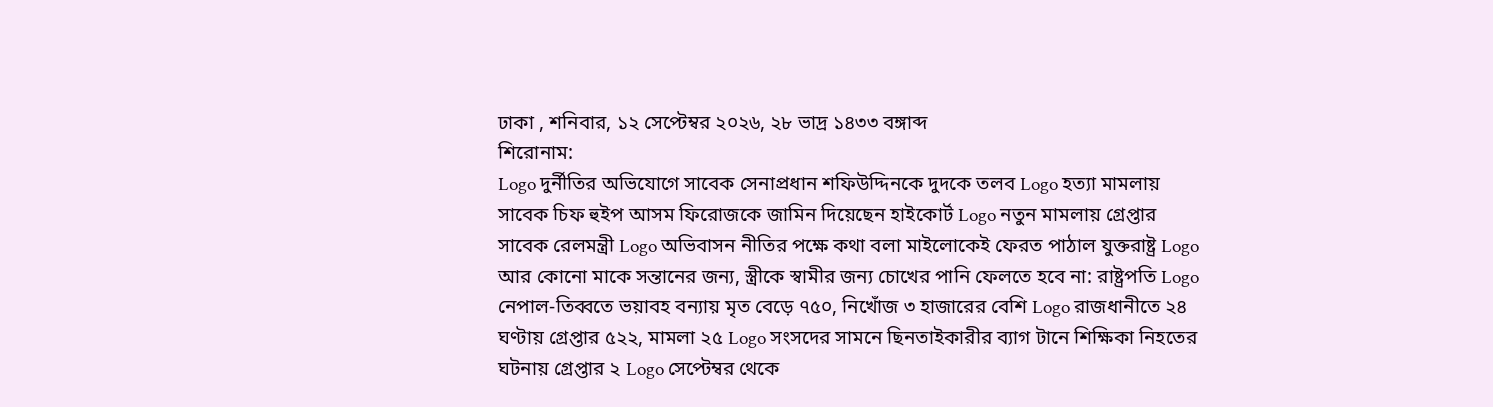ঢাকা , শনিবার, ১২ সেপ্টেম্বর ২০২৬, ২৮ ভাদ্র ১৪৩৩ বঙ্গাব্দ
শিরোনাম:
Logo দুর্নীতির অভিযোগে সাবেক সেনাপ্রধান শফিউদ্দিনকে দুদকে তলব Logo হত্যা মামলায় সাবেক চিফ হুইপ আসম ফিরোজকে জামিন দিয়েছেন হাইকোর্ট Logo নতুন মামলায় গ্রেপ্তার সাবেক রেলমন্ত্রী Logo অভিবাসন নীতির পক্ষে কথা বলা মাইলোকেই ফেরত পাঠাল যুক্তরাষ্ট্র Logo আর কোনো মাকে সন্তানের জন্য, স্ত্রীকে স্বামীর জন্য চোখের পানি ফেলতে হবে না: রাষ্ট্রপতি Logo নেপাল-তিব্বতে ভয়াবহ বন্যায় মৃত বেড়ে ৭৫০, নিখোঁজ ৩ হাজারের বেশি Logo রাজধানীতে ২৪ ঘণ্টায় গ্রেপ্তার ৫২২, মামলা ২৫ Logo সংসদের সামনে ছিনতাইকারীর ব্যাগ টানে শিক্ষিকা নিহতের ঘটনায় গ্রেপ্তার ২ Logo সেপ্টেম্বর থেকে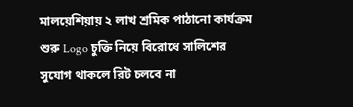মালয়েশিয়ায় ২ লাখ শ্রমিক পাঠানো কার্যক্রম শুরু Logo চুক্তি নিয়ে বিরোধে সালিশের সুযোগ থাকলে রিট চলবে না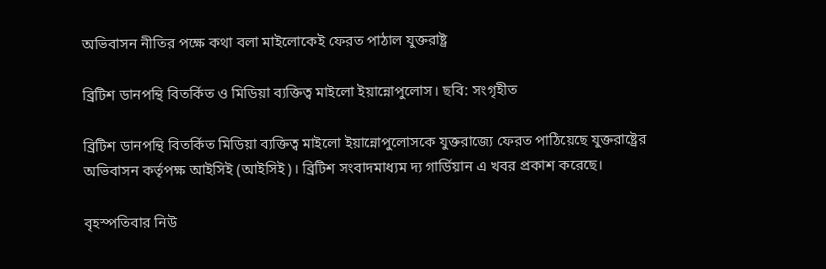অভিবাসন নীতির পক্ষে কথা বলা মাইলোকেই ফেরত পাঠাল যুক্তরাষ্ট্র

ব্রিটিশ ডানপন্থি বিতর্কিত ও মিডিয়া ব্যক্তিত্ব মাইলো ইয়ান্নোপুলোস। ছবি: সংগৃহীত

ব্রিটিশ ডানপন্থি বিতর্কিত মিডিয়া ব্যক্তিত্ব মাইলো ইয়ান্নোপুলোসকে যুক্তরাজ্যে ফেরত পাঠিয়েছে যুক্তরাষ্ট্রের অভিবাসন কর্তৃপক্ষ আইসিই (আইসিই)। ব্রিটিশ সংবাদমাধ্যম দ্য গার্ডিয়ান এ খবর প্রকাশ করেছে।

বৃহস্পতিবার নিউ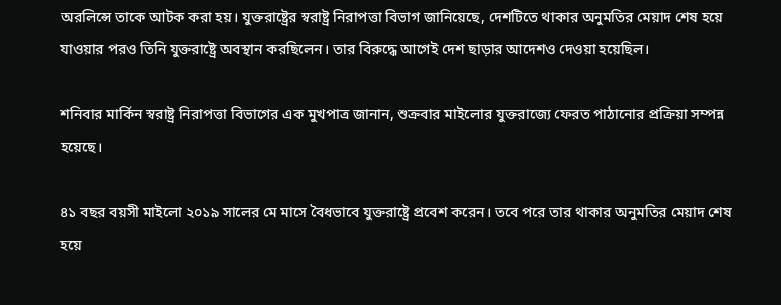অরলিন্সে তাকে আটক করা হয়। যুক্তরাষ্ট্রের স্বরাষ্ট্র নিরাপত্তা বিভাগ জানিয়েছে, দেশটিতে থাকার অনুমতির মেয়াদ শেষ হয়ে যাওয়ার পরও তিনি যুক্তরাষ্ট্রে অবস্থান করছিলেন। তার বিরুদ্ধে আগেই দেশ ছাড়ার আদেশও দেওয়া হয়েছিল।

শনিবার মার্কিন স্বরাষ্ট্র নিরাপত্তা বিভাগের এক মুখপাত্র জানান, শুক্রবার মাইলোর যুক্তরাজ্যে ফেরত পাঠানোর প্রক্রিয়া সম্পন্ন হয়েছে।

৪১ বছর বয়সী মাইলো ২০১৯ সালের মে মাসে বৈধভাবে যুক্তরাষ্ট্রে প্রবেশ করেন। তবে পরে তার থাকার অনুমতির মেয়াদ শেষ হয়ে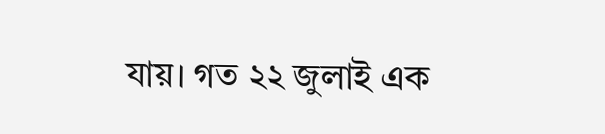যায়। গত ২২ জুলাই এক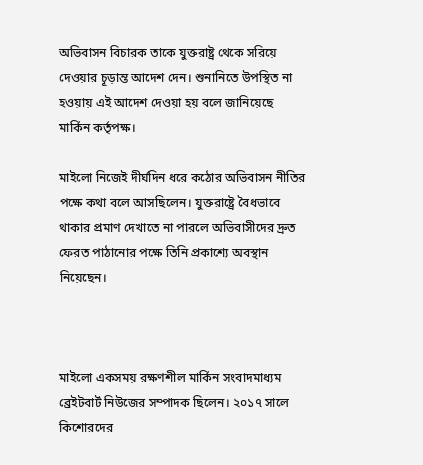অভিবাসন বিচারক তাকে যুক্তরাষ্ট্র থেকে সরিয়ে দেওয়ার চূড়ান্ত আদেশ দেন। শুনানিতে উপস্থিত না হওয়ায় এই আদেশ দেওয়া হয় বলে জানিয়েছে মার্কিন কর্তৃপক্ষ।

মাইলো নিজেই দীর্ঘদিন ধরে কঠোর অভিবাসন নীতির পক্ষে কথা বলে আসছিলেন। যুক্তরাষ্ট্রে বৈধভাবে থাকার প্রমাণ দেখাতে না পারলে অভিবাসীদের দ্রুত ফেরত পাঠানোর পক্ষে তিনি প্রকাশ্যে অবস্থান নিয়েছেন।



মাইলো একসময় রক্ষণশীল মার্কিন সংবাদমাধ্যম ব্রেইটবার্ট নিউজের সম্পাদক ছিলেন। ২০১৭ সালে কিশোরদের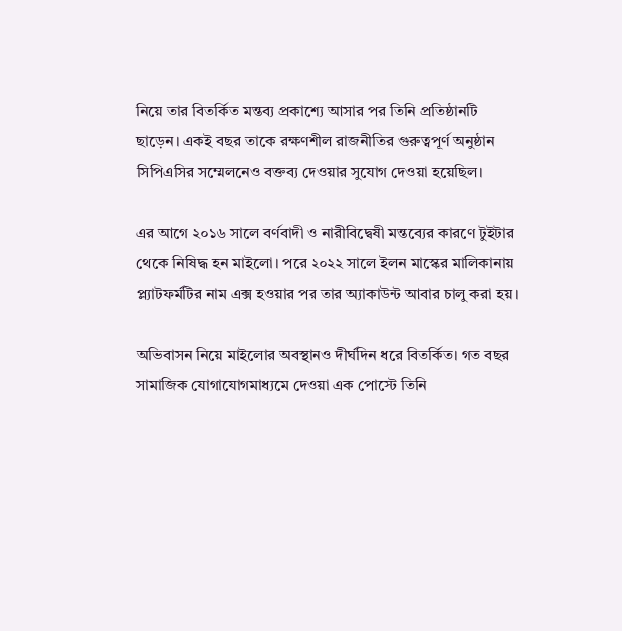নিয়ে তার বিতর্কিত মন্তব্য প্রকাশ্যে আসার পর তিনি প্রতিষ্ঠানটি ছাড়েন। একই বছর তাকে রক্ষণশীল রাজনীতির গুরুত্বপূর্ণ অনুষ্ঠান সিপিএসির সম্মেলনেও বক্তব্য দেওয়ার সুযোগ দেওয়া হয়েছিল।

এর আগে ২০১৬ সালে বর্ণবাদী ও নারীবিদ্বেষী মন্তব্যের কারণে টুইটার থেকে নিষিদ্ধ হন মাইলো। পরে ২০২২ সালে ইলন মাস্কের মালিকানায় প্ল্যাটফর্মটির নাম এক্স হওয়ার পর তার অ্যাকাউন্ট আবার চালু করা হয়।

অভিবাসন নিয়ে মাইলোর অবস্থানও দীর্ঘদিন ধরে বিতর্কিত। গত বছর সামাজিক যোগাযোগমাধ্যমে দেওয়া এক পোস্টে তিনি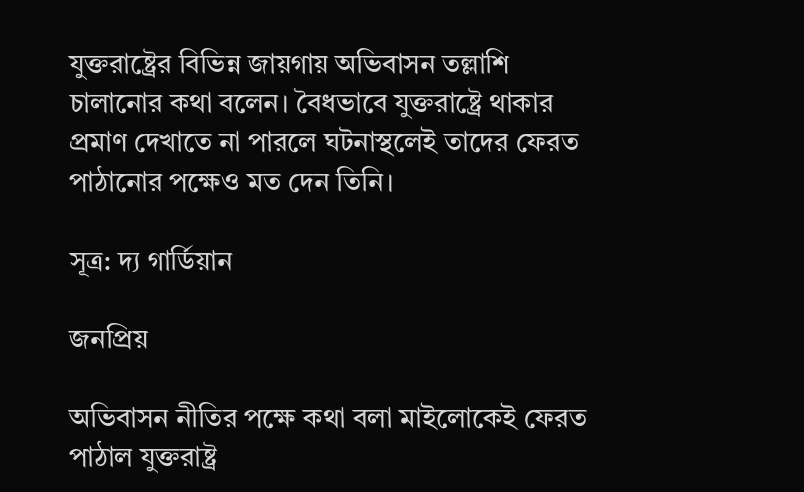যুক্তরাষ্ট্রের বিভিন্ন জায়গায় অভিবাসন তল্লাশি চালানোর কথা বলেন। বৈধভাবে যুক্তরাষ্ট্রে থাকার প্রমাণ দেখাতে না পারলে ঘটনাস্থলেই তাদের ফেরত পাঠানোর পক্ষেও মত দেন তিনি।

সূত্র: দ্য গার্ডিয়ান

জনপ্রিয়

অভিবাসন নীতির পক্ষে কথা বলা মাইলোকেই ফেরত পাঠাল যুক্তরাষ্ট্র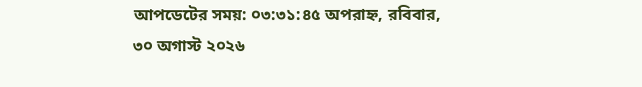আপডেটের সময়: ০৩:৩১:৪৫ অপরাহ্ন, রবিবার, ৩০ অগাস্ট ২০২৬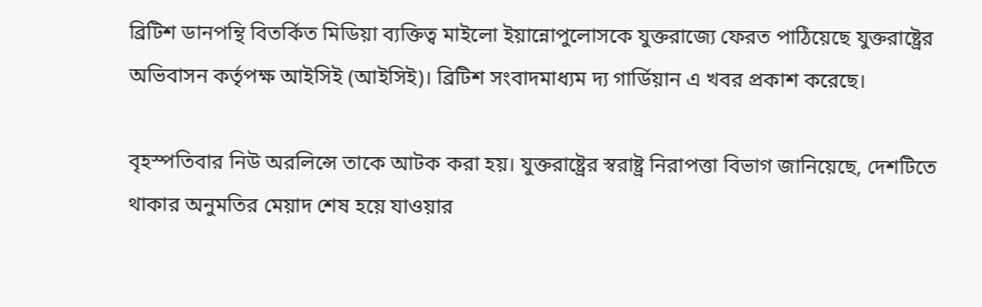ব্রিটিশ ডানপন্থি বিতর্কিত মিডিয়া ব্যক্তিত্ব মাইলো ইয়ান্নোপুলোসকে যুক্তরাজ্যে ফেরত পাঠিয়েছে যুক্তরাষ্ট্রের অভিবাসন কর্তৃপক্ষ আইসিই (আইসিই)। ব্রিটিশ সংবাদমাধ্যম দ্য গার্ডিয়ান এ খবর প্রকাশ করেছে।

বৃহস্পতিবার নিউ অরলিন্সে তাকে আটক করা হয়। যুক্তরাষ্ট্রের স্বরাষ্ট্র নিরাপত্তা বিভাগ জানিয়েছে, দেশটিতে থাকার অনুমতির মেয়াদ শেষ হয়ে যাওয়ার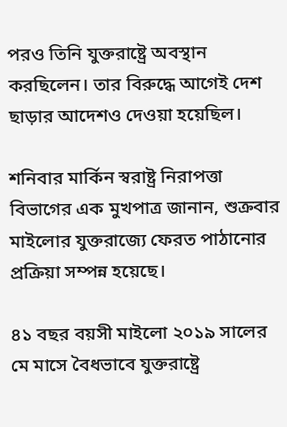পরও তিনি যুক্তরাষ্ট্রে অবস্থান করছিলেন। তার বিরুদ্ধে আগেই দেশ ছাড়ার আদেশও দেওয়া হয়েছিল।

শনিবার মার্কিন স্বরাষ্ট্র নিরাপত্তা বিভাগের এক মুখপাত্র জানান, শুক্রবার মাইলোর যুক্তরাজ্যে ফেরত পাঠানোর প্রক্রিয়া সম্পন্ন হয়েছে।

৪১ বছর বয়সী মাইলো ২০১৯ সালের মে মাসে বৈধভাবে যুক্তরাষ্ট্রে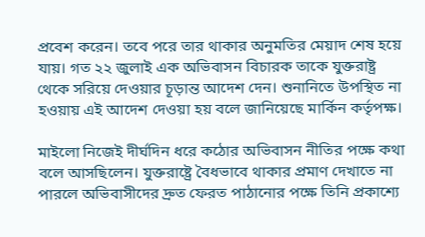প্রবেশ করেন। তবে পরে তার থাকার অনুমতির মেয়াদ শেষ হয়ে যায়। গত ২২ জুলাই এক অভিবাসন বিচারক তাকে যুক্তরাষ্ট্র থেকে সরিয়ে দেওয়ার চূড়ান্ত আদেশ দেন। শুনানিতে উপস্থিত না হওয়ায় এই আদেশ দেওয়া হয় বলে জানিয়েছে মার্কিন কর্তৃপক্ষ।

মাইলো নিজেই দীর্ঘদিন ধরে কঠোর অভিবাসন নীতির পক্ষে কথা বলে আসছিলেন। যুক্তরাষ্ট্রে বৈধভাবে থাকার প্রমাণ দেখাতে না পারলে অভিবাসীদের দ্রুত ফেরত পাঠানোর পক্ষে তিনি প্রকাশ্যে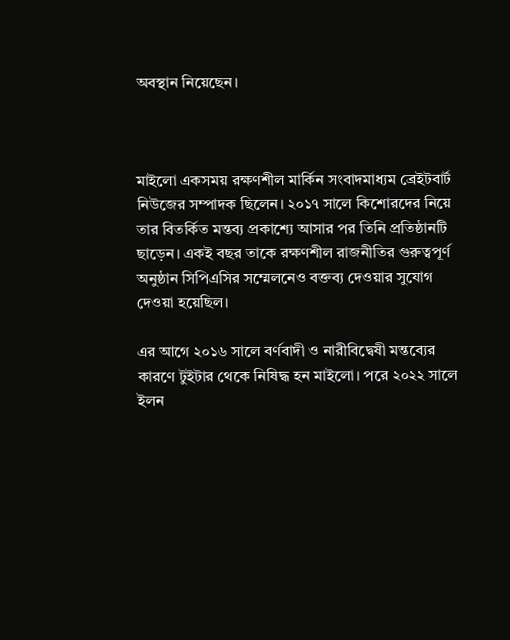অবস্থান নিয়েছেন।



মাইলো একসময় রক্ষণশীল মার্কিন সংবাদমাধ্যম ব্রেইটবার্ট নিউজের সম্পাদক ছিলেন। ২০১৭ সালে কিশোরদের নিয়ে তার বিতর্কিত মন্তব্য প্রকাশ্যে আসার পর তিনি প্রতিষ্ঠানটি ছাড়েন। একই বছর তাকে রক্ষণশীল রাজনীতির গুরুত্বপূর্ণ অনুষ্ঠান সিপিএসির সম্মেলনেও বক্তব্য দেওয়ার সুযোগ দেওয়া হয়েছিল।

এর আগে ২০১৬ সালে বর্ণবাদী ও নারীবিদ্বেষী মন্তব্যের কারণে টুইটার থেকে নিষিদ্ধ হন মাইলো। পরে ২০২২ সালে ইলন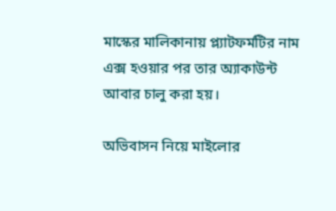মাস্কের মালিকানায় প্ল্যাটফর্মটির নাম এক্স হওয়ার পর তার অ্যাকাউন্ট আবার চালু করা হয়।

অভিবাসন নিয়ে মাইলোর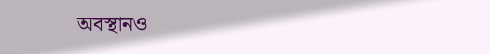অবস্থানও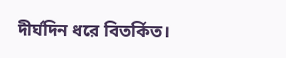দীর্ঘদিন ধরে বিতর্কিত।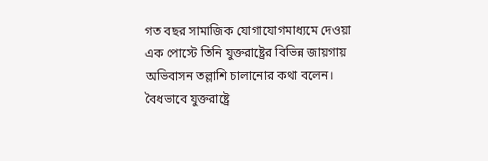গত বছর সামাজিক যোগাযোগমাধ্যমে দেওয়া এক পোস্টে তিনি যুক্তরাষ্ট্রের বিভিন্ন জায়গায় অভিবাসন তল্লাশি চালানোর কথা বলেন। বৈধভাবে যুক্তরাষ্ট্রে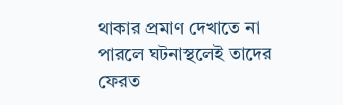থাকার প্রমাণ দেখাতে না পারলে ঘটনাস্থলেই তাদের ফেরত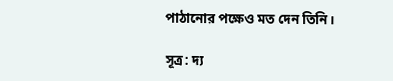পাঠানোর পক্ষেও মত দেন তিনি।

সূত্র: দ্য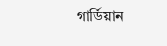গার্ডিয়ান